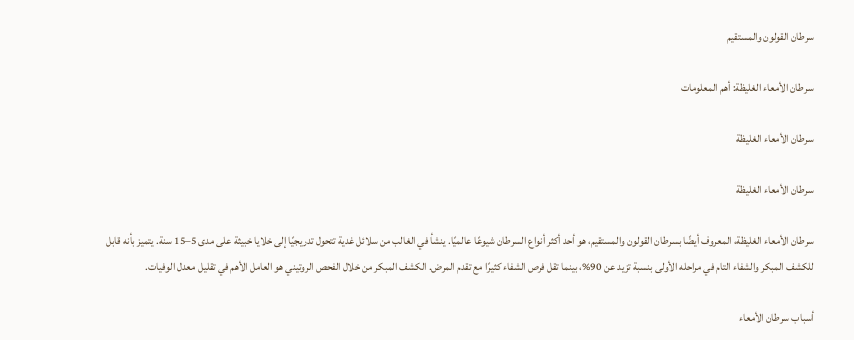سرطان القولون والمستقيم

سرطان الأمعاء الغليظة: أهم المعلومات

سرطان الأمعاء الغليظة

سرطان الأمعاء الغليظة

سرطان الأمعاء الغليظة، المعروف أيضًا بسرطان القولون والمستقيم، هو أحد أكثر أنواع السرطان شيوعًا عالميًا. ينشأ في الغالب من سلائل غدية تتحول تدريجيًا إلى خلايا خبيثة على مدى 5–15 سنة. يتميز بأنه قابل للكشف المبكر والشفاء التام في مراحله الأولى بنسبة تزيد عن 90%، بينما تقل فرص الشفاء كثيرًا مع تقدم المرض. الكشف المبكر من خلال الفحص الروتيني هو العامل الأهم في تقليل معدل الوفيات.

أسباب سرطان الأمعاء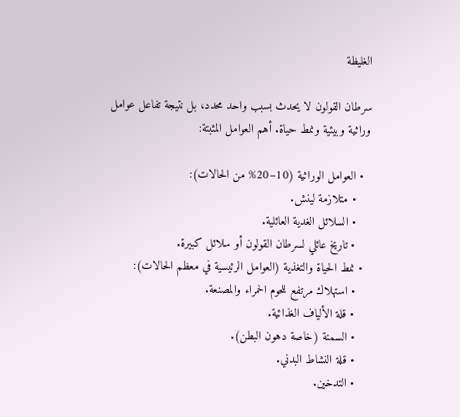الغليظة

سرطان القولون لا يحدث بسبب واحد محدد، بل نتيجة تفاعل عوامل وراثية وبيئية ونمط حياة. أهم العوامل المثبتة:

  • العوامل الوراثية (10–20% من الحالات):
    • متلازمة لينش.
    • السلائل الغدية العائلية.
    • تاريخ عائلي لسرطان القولون أو سلائل كبيرة.
  • نمط الحياة والتغذية (العوامل الرئيسية في معظم الحالات):
    • استهلاك مرتفع للحوم الحمراء والمصنعة.
    • قلة الألياف الغذائية.
    • السمنة (خاصة دهون البطن).
    • قلة النشاط البدني.
    • التدخين.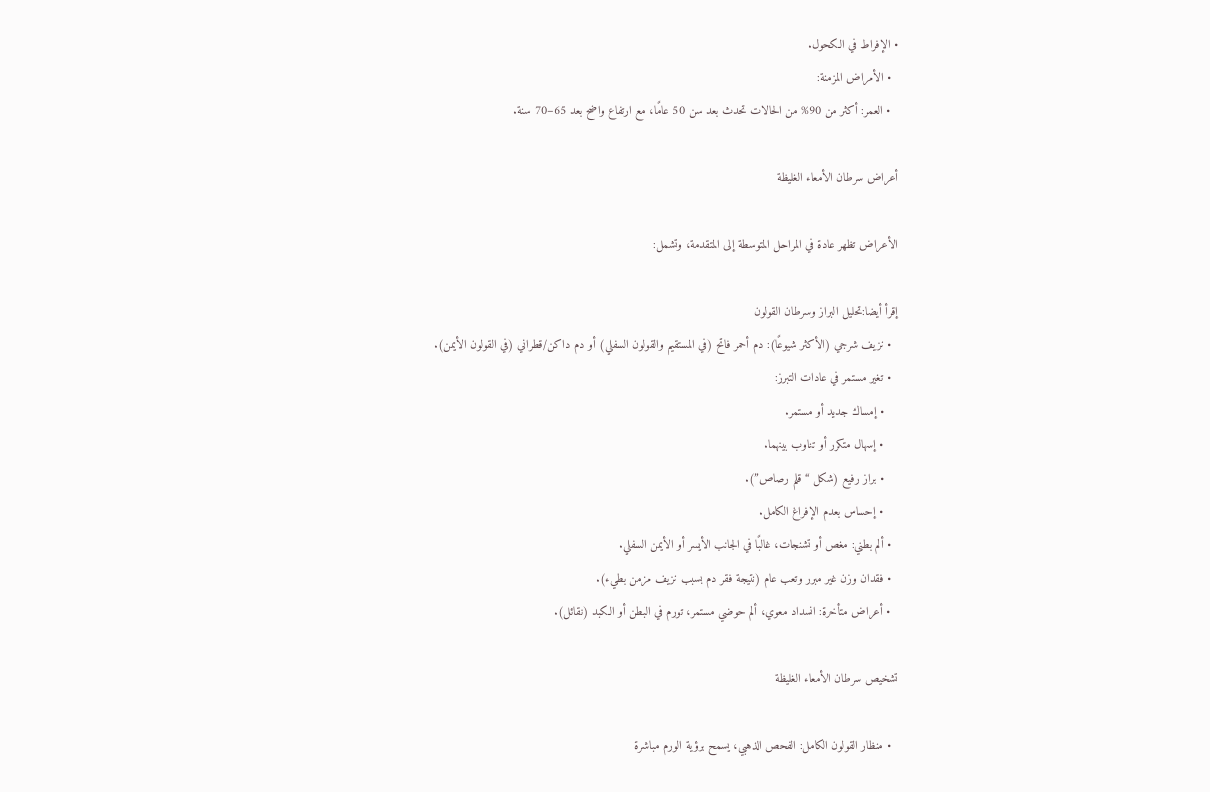• الإفراط في الكحول.
  • الأمراض المزمنة:
  • العمر: أكثر من 90% من الحالات تحدث بعد سن 50 عامًا، مع ارتفاع واضح بعد 65–70 سنة.

أعراض سرطان الأمعاء الغليظة

الأعراض تظهر عادة في المراحل المتوسطة إلى المتقدمة، وتشمل:

إقرأ أيضا:تحليل البراز وسرطان القولون
  • نزيف شرجي (الأكثر شيوعًا): دم أحمر فاتح (في المستقيم والقولون السفلي) أو دم داكن/قطراني (في القولون الأيمن).
  • تغير مستمر في عادات التبرز:
    • إمساك جديد أو مستمر.
    • إسهال متكرر أو تناوب بينهما.
    • براز رفيع (شكل “قلم رصاص”).
    • إحساس بعدم الإفراغ الكامل.
  • ألم بطني: مغص أو تشنجات، غالبًا في الجانب الأيسر أو الأيمن السفلي.
  • فقدان وزن غير مبرر وتعب عام (نتيجة فقر دم بسبب نزيف مزمن بطيء).
  • أعراض متأخرة: انسداد معوي، ألم حوضي مستمر، تورم في البطن أو الكبد (نقائل).

تشخيص سرطان الأمعاء الغليظة

  • منظار القولون الكامل: الفحص الذهبي، يسمح برؤية الورم مباشرة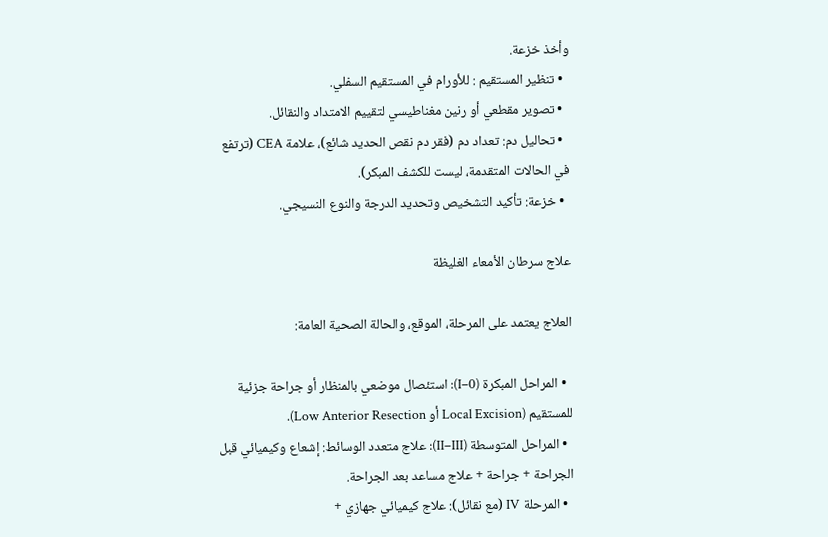وأخذ خزعة.
  • تنظير المستقيم : للأورام في المستقيم السفلي.
  • تصوير مقطعي أو رنين مغناطيسي لتقييم الامتداد والنقائل.
  • تحاليل دم: تعداد دم (فقر دم نقص الحديد شائع)، علامة CEA (ترتفع في الحالات المتقدمة، ليست للكشف المبكر).
  • خزعة: تأكيد التشخيص وتحديد الدرجة والنوع النسيجي.

علاج سرطان الأمعاء الغليظة

العلاج يعتمد على المرحلة، الموقع، والحالة الصحية العامة:

  • المراحل المبكرة (0–I): استئصال موضعي بالمنظار أو جراحة جزئية للمستقيم (Local Excision أو Low Anterior Resection).
  • المراحل المتوسطة (II–III): علاج متعدد الوسائط: إشعاع وكيميائي قبل الجراحة + جراحة + علاج مساعد بعد الجراحة.
  • المرحلة IV (مع نقائل): علاج كيميائي جهازي +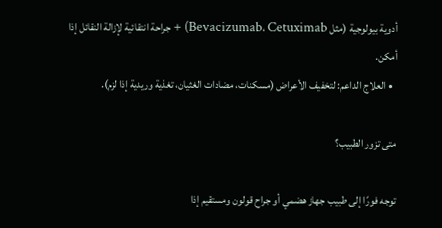أدوية بيولوجية (مثل Bevacizumab، Cetuximab) + جراحة انتقائية لإزالة النقائل إذا أمكن.
  • العلاج الداعم: لتخفيف الأعراض (مسكنات، مضادات الغثيان، تغذية وريدية إذا لزم).

متى تزور الطبيب؟

توجه فورًا إلى طبيب جهاز هضمي أو جراح قولون ومستقيم إذا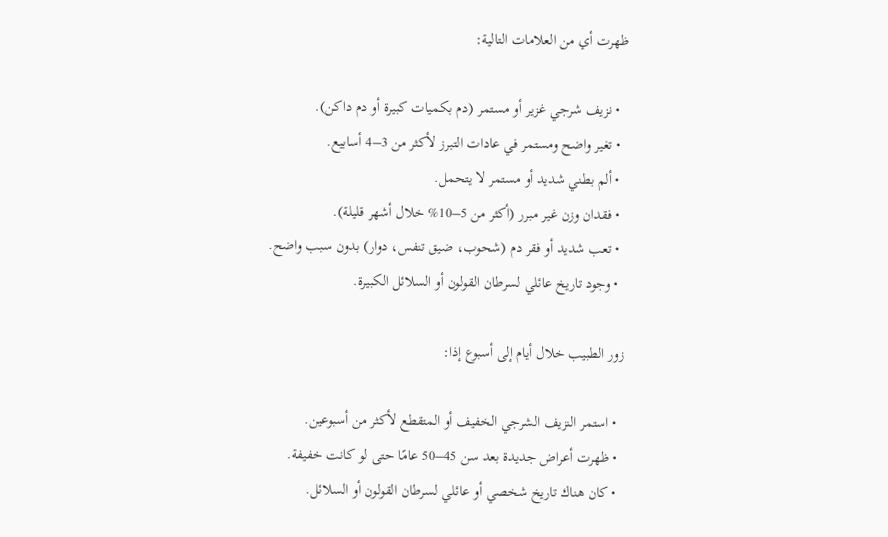ظهرت أي من العلامات التالية:

  • نزيف شرجي غزير أو مستمر (دم بكميات كبيرة أو دم داكن).
  • تغير واضح ومستمر في عادات التبرز لأكثر من 3–4 أسابيع.
  • ألم بطني شديد أو مستمر لا يتحمل.
  • فقدان وزن غير مبرر (أكثر من 5–10% خلال أشهر قليلة).
  • تعب شديد أو فقر دم (شحوب، ضيق تنفس، دوار) بدون سبب واضح.
  • وجود تاريخ عائلي لسرطان القولون أو السلائل الكبيرة.

زور الطبيب خلال أيام إلى أسبوع إذا:

  • استمر النزيف الشرجي الخفيف أو المتقطع لأكثر من أسبوعين.
  • ظهرت أعراض جديدة بعد سن 45–50 عامًا حتى لو كانت خفيفة.
  • كان هناك تاريخ شخصي أو عائلي لسرطان القولون أو السلائل.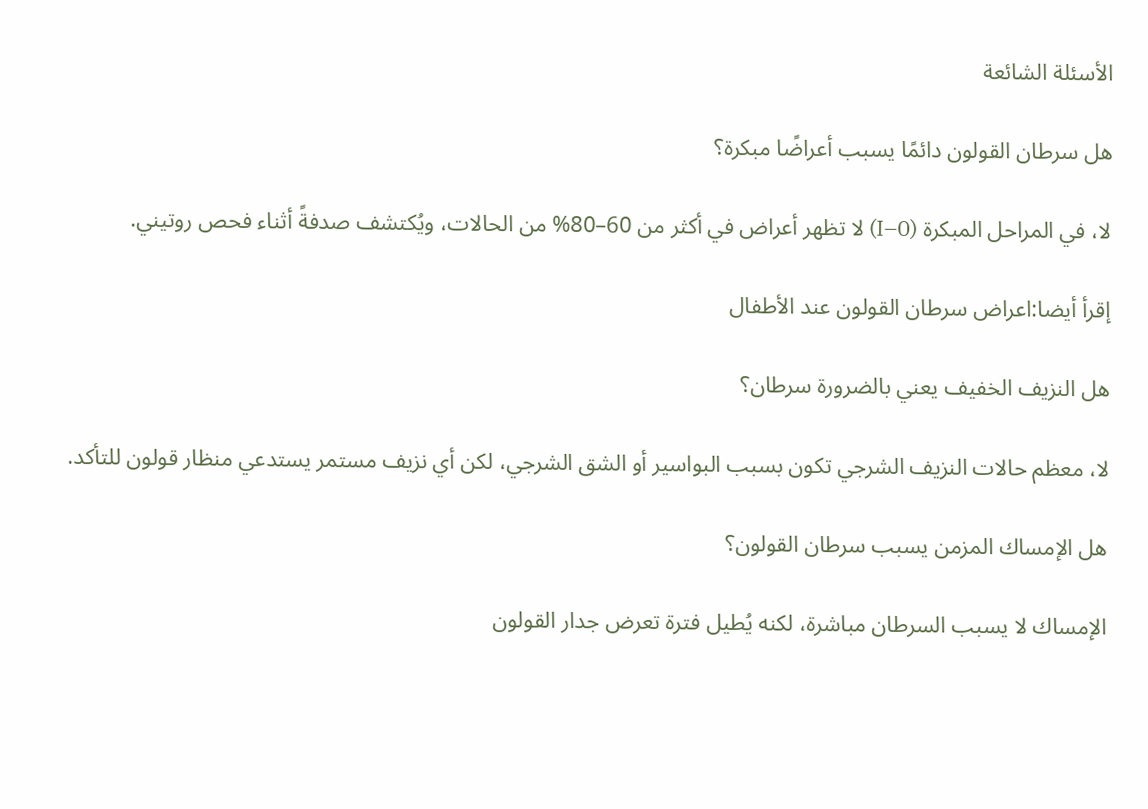الأسئلة الشائعة

هل سرطان القولون دائمًا يسبب أعراضًا مبكرة؟

لا، في المراحل المبكرة (0–I) لا تظهر أعراض في أكثر من 60–80% من الحالات، ويُكتشف صدفةً أثناء فحص روتيني.

إقرأ أيضا:اعراض سرطان القولون عند الأطفال

هل النزيف الخفيف يعني بالضرورة سرطان؟

لا، معظم حالات النزيف الشرجي تكون بسبب البواسير أو الشق الشرجي، لكن أي نزيف مستمر يستدعي منظار قولون للتأكد.

هل الإمساك المزمن يسبب سرطان القولون؟

الإمساك لا يسبب السرطان مباشرة، لكنه يُطيل فترة تعرض جدار القولون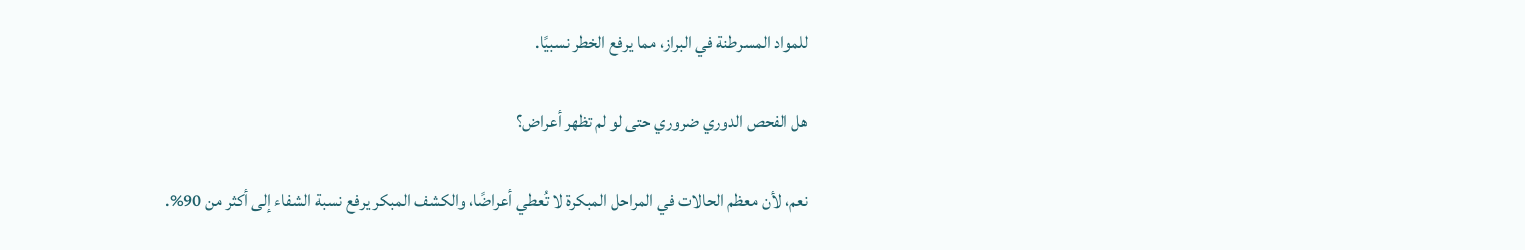للمواد المسرطنة في البراز، مما يرفع الخطر نسبيًا.

هل الفحص الدوري ضروري حتى لو لم تظهر أعراض؟

نعم، لأن معظم الحالات في المراحل المبكرة لا تُعطي أعراضًا، والكشف المبكر يرفع نسبة الشفاء إلى أكثر من 90%.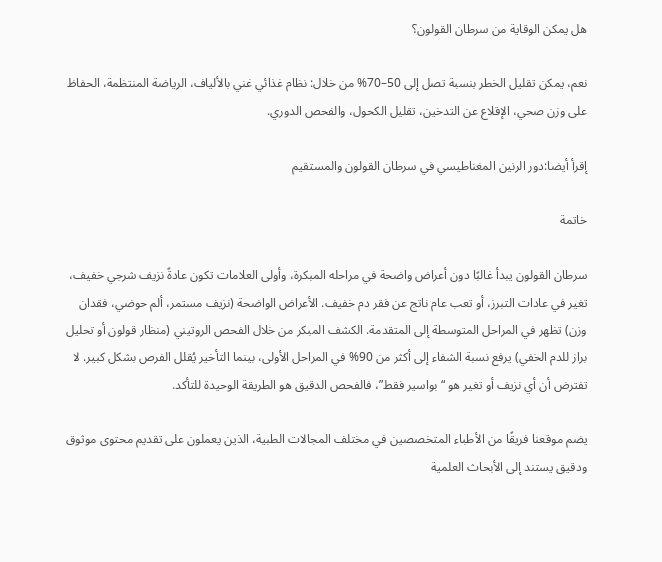هل يمكن الوقاية من سرطان القولون؟

نعم، يمكن تقليل الخطر بنسبة تصل إلى 50–70% من خلال: نظام غذائي غني بالألياف، الرياضة المنتظمة، الحفاظ على وزن صحي، الإقلاع عن التدخين، تقليل الكحول، والفحص الدوري.

إقرأ أيضا:دور الرنين المغناطيسي في سرطان القولون والمستقيم

خاتمة

سرطان القولون يبدأ غالبًا دون أعراض واضحة في مراحله المبكرة، وأولى العلامات تكون عادةً نزيف شرجي خفيف، تغير في عادات التبرز، أو تعب عام ناتج عن فقر دم خفيف. الأعراض الواضحة (نزيف مستمر، ألم حوضي، فقدان وزن) تظهر في المراحل المتوسطة إلى المتقدمة. الكشف المبكر من خلال الفحص الروتيني (منظار قولون أو تحليل براز للدم الخفي) يرفع نسبة الشفاء إلى أكثر من 90% في المراحل الأولى، بينما التأخير يُقلل الفرص بشكل كبير. لا تفترض أن أي نزيف أو تغير هو “بواسير فقط”، فالفحص الدقيق هو الطريقة الوحيدة للتأكد.

يضم موقعنا فريقًا من الأطباء المتخصصين في مختلف المجالات الطبية، الذين يعملون على تقديم محتوى موثوق ودقيق يستند إلى الأبحاث العلمية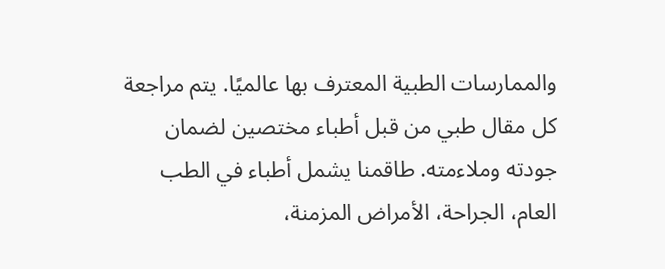والممارسات الطبية المعترف بها عالميًا. يتم مراجعة كل مقال طبي من قبل أطباء مختصين لضمان جودته وملاءمته. طاقمنا يشمل أطباء في الطب العام، الجراحة، الأمراض المزمنة،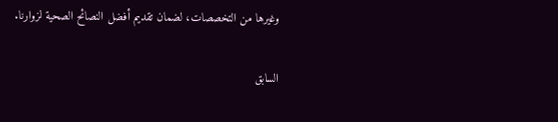وغيرها من التخصصات، لضمان تقديم أفضل النصائح الصحية لزوارنا.

السابق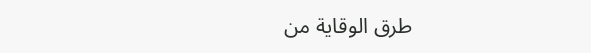طرق الوقاية من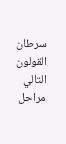سرطان القولون
التالي
مراحل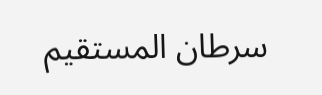سرطان المستقيم